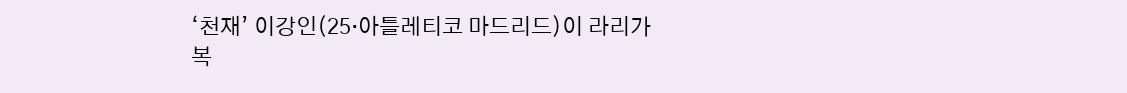‘천재’ 이강인(25·아틀레티코 마드리드)이 라리가 복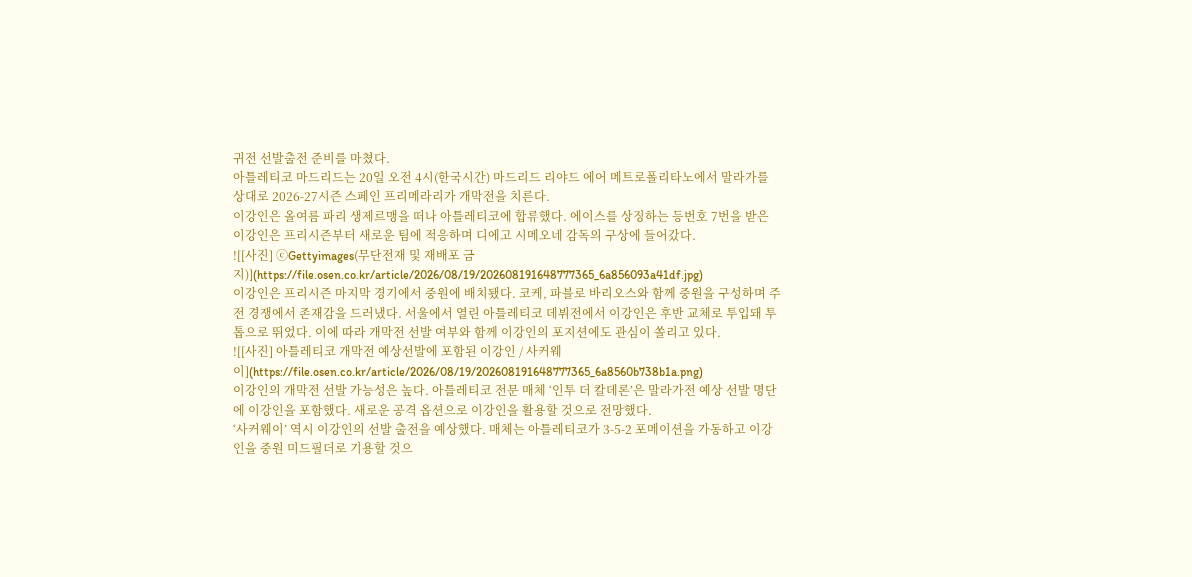귀전 선발출전 준비를 마쳤다.
아틀레티코 마드리드는 20일 오전 4시(한국시간) 마드리드 리야드 에어 메트로폴리타노에서 말라가를 상대로 2026-27시즌 스페인 프리메라리가 개막전을 치른다.
이강인은 올여름 파리 생제르맹을 떠나 아틀레티코에 합류했다. 에이스를 상징하는 등번호 7번을 받은 이강인은 프리시즌부터 새로운 팀에 적응하며 디에고 시메오네 감독의 구상에 들어갔다.
![[사진] ⓒGettyimages(무단전재 및 재배포 금지)](https://file.osen.co.kr/article/2026/08/19/202608191648777365_6a856093a41df.jpg)
이강인은 프리시즌 마지막 경기에서 중원에 배치됐다. 코케, 파블로 바리오스와 함께 중원을 구성하며 주전 경쟁에서 존재감을 드러냈다. 서울에서 열린 아틀레티코 데뷔전에서 이강인은 후반 교체로 투입돼 투톱으로 뛰었다. 이에 따라 개막전 선발 여부와 함께 이강인의 포지션에도 관심이 쏠리고 있다.
![[사진] 아틀레티코 개막전 예상선발에 포함된 이강인 / 사커웨이](https://file.osen.co.kr/article/2026/08/19/202608191648777365_6a8560b738b1a.png)
이강인의 개막전 선발 가능성은 높다. 아틀레티코 전문 매체 ‘인투 더 칼데론’은 말라가전 예상 선발 명단에 이강인을 포함했다. 새로운 공격 옵션으로 이강인을 활용할 것으로 전망했다.
‘사커웨이’ 역시 이강인의 선발 출전을 예상했다. 매체는 아틀레티코가 3-5-2 포메이션을 가동하고 이강인을 중원 미드필더로 기용할 것으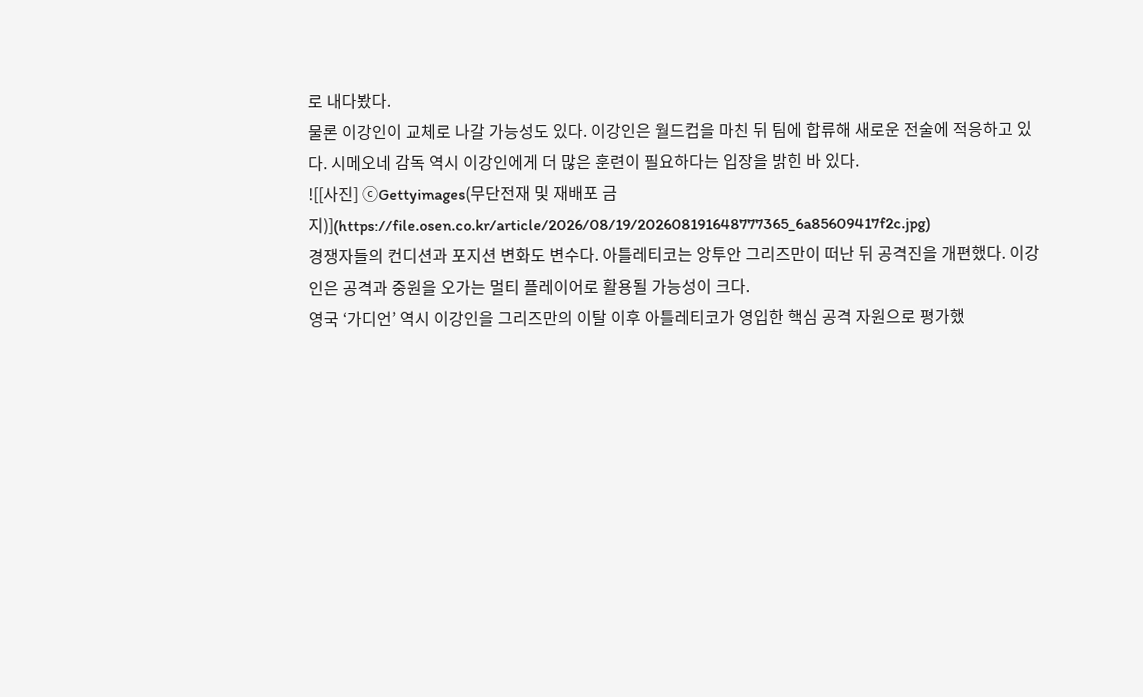로 내다봤다.
물론 이강인이 교체로 나갈 가능성도 있다. 이강인은 월드컵을 마친 뒤 팀에 합류해 새로운 전술에 적응하고 있다. 시메오네 감독 역시 이강인에게 더 많은 훈련이 필요하다는 입장을 밝힌 바 있다.
![[사진] ⓒGettyimages(무단전재 및 재배포 금지)](https://file.osen.co.kr/article/2026/08/19/202608191648777365_6a85609417f2c.jpg)
경쟁자들의 컨디션과 포지션 변화도 변수다. 아틀레티코는 앙투안 그리즈만이 떠난 뒤 공격진을 개편했다. 이강인은 공격과 중원을 오가는 멀티 플레이어로 활용될 가능성이 크다.
영국 ‘가디언’ 역시 이강인을 그리즈만의 이탈 이후 아틀레티코가 영입한 핵심 공격 자원으로 평가했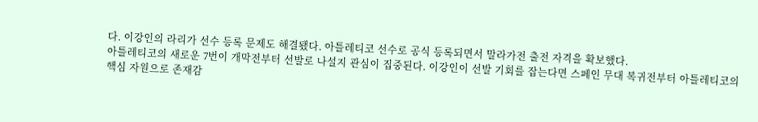다. 이강인의 라리가 선수 등록 문제도 해결됐다. 아틀레티코 선수로 공식 등록되면서 말라가전 출전 자격을 확보했다.
아틀레티코의 새로운 7번이 개막전부터 선발로 나설지 관심이 집중된다. 이강인이 선발 기회를 잡는다면 스페인 무대 복귀전부터 아틀레티코의 핵심 자원으로 존재감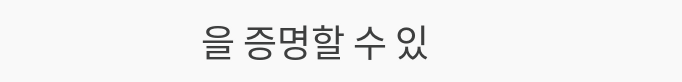을 증명할 수 있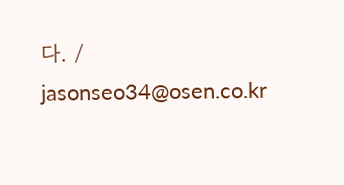다. / jasonseo34@osen.co.kr